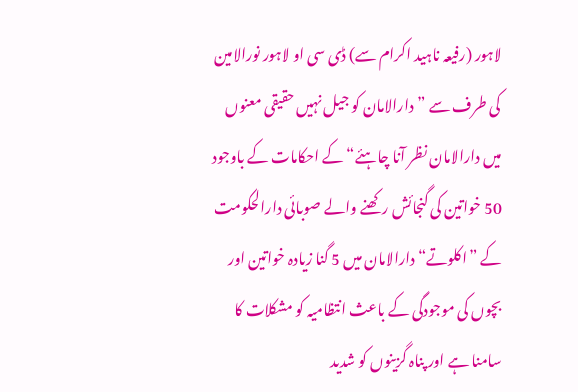لاہور (رفیعہ ناہید اکرام سے) ڈی سی او لاہور نورالامین کی طرف سے ”دارالامان کو جیل نہیں حقیقی معنوں میں دارالامان نظر آنا چاہئے“ کے احکامات کے باوجود 50 خواتین کی گنجائش رکھنے والے صوبائی دارالحکومت کے ”اکلوتے“ دارالامان میں 5 گنا زیادہ خواتین اور بچوں کی موجودگی کے باعث انتظامیہ کو مشکلات کا سامنا ہے اور پناہ گزینوں کو شدید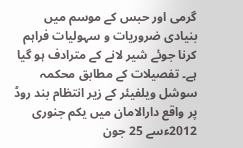گرمی اور حبس کے موسم میں بنیادی ضروریات و سہولیات فراہم کرنا جوئے شیر لانے کے مترادف ہو گیا ہے۔ تفصیلات کے مطابق محکمہ سوشل ویلفیئر کے زیر انتظام بند روڈ پر واقع دارالامان میں یکم جنوری 2012ءسے 25 جون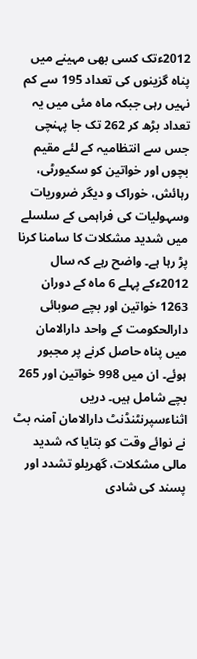2012ءتک کسی بھی مہینے میں پناہ گزینوں کی تعداد 195 سے کم نہیں رہی جبکہ ماہ مئی میں یہ تعداد بڑھ کر 262 تک جا پہنچی جس سے انتظامیہ کے لئے مقیم بچوں اور خواتین کو سکیورٹی، رہائش، خوراک و دیگر ضروریات وسہولیات کی فراہمی کے سلسلے میں شدید مشکلات کا سامنا کرنا پڑ رہا ہے۔ واضح رہے کہ سال 2012ءکے پہلے 6 ماہ کے دوران 1263 خواتین اور بچے صوبائی دارالحکومت کے واحد دارالامان میں پناہ حاصل کرنے پر مجبور ہوئے۔ ان میں 998 خواتین اور 265 بچے شامل ہیں۔ دریں اثناءسپرنٹنڈنٹ دارالامان آمنہ بٹ نے نوائے وقت کو بتایا کہ شدید مالی مشکلات، گھریلو تشدد اور پسند کی شادی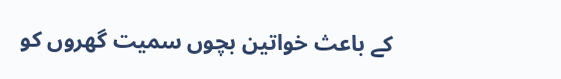کے باعث خواتین بچوں سمیت گھروں کو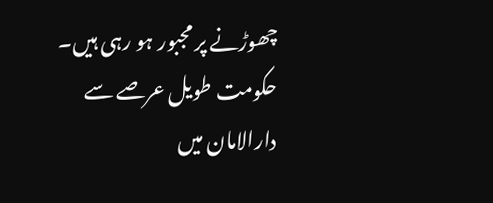چھوڑنے پر مجبور ہو رہی ہیں۔ حکومت طویل عرصے سے دارالامان میں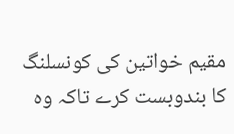مقیم خواتین کی کونسلنگ کا بندوبست کرے تاکہ وہ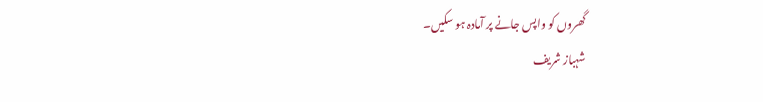گھروں کو واپس جانے پر آمادہ ہو سکیں۔
شہباز شریف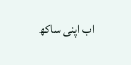اب اپنی ساکھ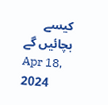کیسے بچائیں گے
Apr 18, 2024